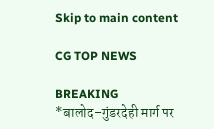Skip to main content

CG TOP NEWS

BREAKING
*बालोद–गुंडरदेही मार्ग पर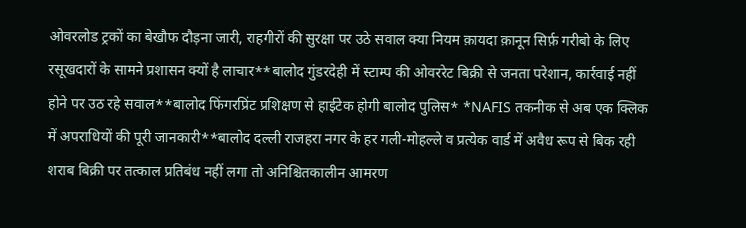ओवरलोड ट्रकों का बेखौफ दौड़ना जारी, राहगीरों की सुरक्षा पर उठे सवाल क्या नियम क़ायदा क़ानून सिर्फ़ गरीबो के लिए रसूखदारों के सामने प्रशासन क्यों है लाचार**बालोद गुंडरदेही में स्टाम्प की ओवररेट बिक्री से जनता परेशान, कार्रवाई नहीं होने पर उठ रहे सवाल**बालोद फिंगरप्रिंट प्रशिक्षण से हाईटेक होगी बालोद पुलिस* *NAFIS तकनीक से अब एक क्लिक में अपराधियों की पूरी जानकारी**बालोद दल्ली राजहरा नगर के हर गली-मोहल्ले व प्रत्येक वार्ड में अवैध रूप से बिक रही शराब बिक्री पर तत्काल प्रतिबंध नहीं लगा तो अनिश्चितकालीन आमरण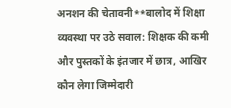अनशन की चेतावनी**बालोद में शिक्षा व्यवस्था पर उठे सवाल: शिक्षक की कमी और पुस्तकों के इंतजार में छात्र, आखिर कौन लेगा जिम्मेदारी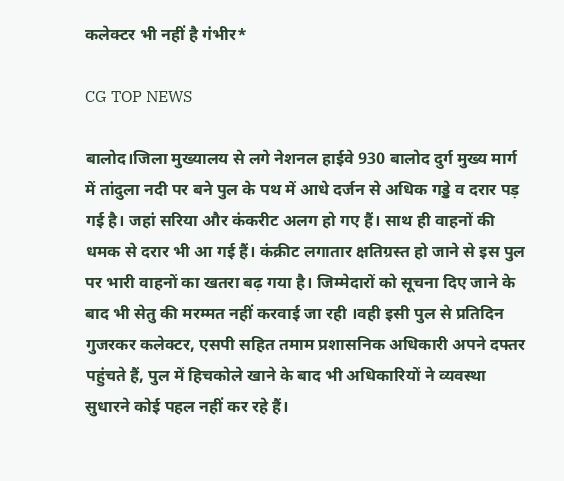कलेक्टर भी नहीं है गंभीर*

CG TOP NEWS

बालोद।जिला मुख्यालय से लगे नेशनल हाईवे 930 बालोद दुर्ग मुख्य मार्ग में तांदुला नदी पर बने पुल के पथ में आधे दर्जन से अधिक गड्डे व दरार पड़ गई है। जहां सरिया और कंकरीट अलग हो गए हैं। साथ ही वाहनों की धमक से दरार भी आ गई हैं। कंक्रीट लगातार क्षतिग्रस्त हो जाने से इस पुल पर भारी वाहनों का खतरा बढ़ गया है। जिम्मेदारों को सूचना दिए जाने के बाद भी सेतु की मरम्मत नहीं करवाई जा रही ।वही इसी पुल से प्रतिदिन गुजरकर कलेक्टर, एसपी सहित तमाम प्रशासनिक अधिकारी अपने दफ्तर पहुंचते हैं, पुल में हिचकोले खाने के बाद भी अधिकारियों ने व्यवस्था सुधारने कोई पहल नहीं कर रहे हैं।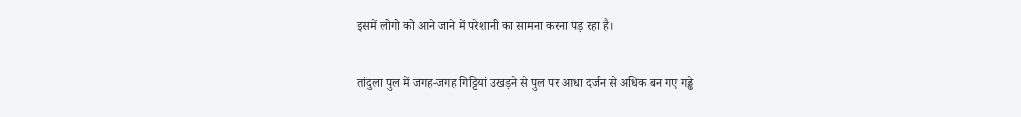इसमें लोगो को आने जाने में परेशानी का सामना करना पड़ रहा है।

तांदुला पुल में जगह-जगह गिट्टियां उखड़ने से पुल पर आधा दर्जन से अधिक बन गए गड्ढे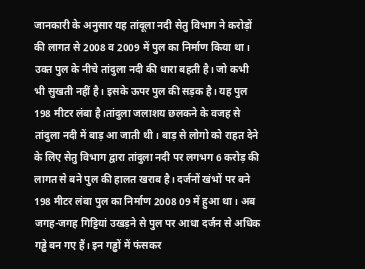जानकारी के अनुसार यह तांदूला नदी सेतु विभाग ने करोड़ों की लागत से 2008 व 2009 में पुल का निर्माण किया था। उक्त पुल के नीचे तांदुला नदी की धारा बहती है। जो कभी भी सुखती नहीं है। इसके ऊपर पुल की सड़क है। यह पुल 198 मीटर लंबा है।तांदुला जलाशय छलकने के वजह से तांदुला नदी में बाड़ आ जाती थी। बाड़ से लोगो को राहत देने के लिए सेतु विभाग द्वारा तांदुला नदी पर लगभग 6 करोड़ की लागत से बने पुल की हालत खराब है। दर्जनों खंभों पर बने 198 मीटर लंबा पुल का निर्माण 2008 09 में हुआ था। अब जगह-जगह गिट्टियां उखड़ने से पुल पर आधा दर्जन से अधिक गड्ढे बन गए हैं। इन गड्ढों में फंसकर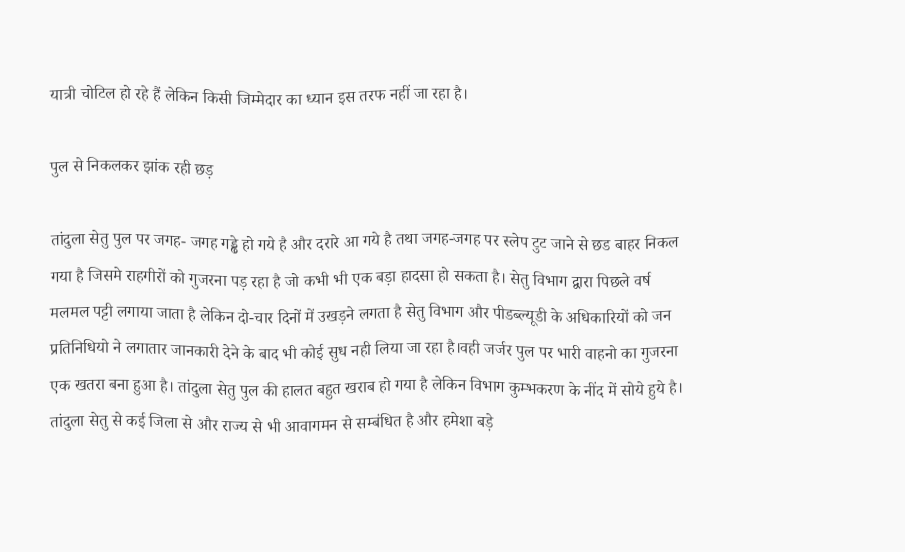यात्री चोटिल हो रहे हैं लेकिन किसी जिम्मेदार का ध्यान इस तरफ नहीं जा रहा है।

पुल से निकलकर झांक रही छड़

तांदुला सेतु पुल पर जगह- जगह गड्ढे हो गये है और दरारे आ गये है तथा जगह-जगह पर स्लेप टुट जाने से छड बाहर निकल गया है जिसमे राहगीरों को गुजरना पड़ रहा है जो कभी भी एक बड़ा हादसा हो सकता है। सेतु विभाग द्वारा पिछले वर्ष मलमल पट्टी लगाया जाता है लेकिन दो-चार दिनों में उखड़ने लगता है सेतु विभाग और पीडब्ल्यूडी के अधिकारियों को जन प्रतिनिधियो ने लगातार जानकारी देने के बाद भी कोई सुध नही लिया जा रहा है।वही जर्जर पुल पर भारी वाहनो का गुजरना एक खतरा बना हुआ है। तांदुला सेतु पुल की हालत बहुत खराब हो गया है लेकिन विभाग कुम्भकरण के नींद में सोये हुये है। तांदुला सेतु से कई जिला से और राज्य से भी आवागमन से सम्बंधित है और हमेशा बड़े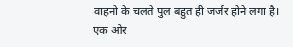वाहनो के चलते पुल बहुत ही जर्जर होने लगा है। एक ओर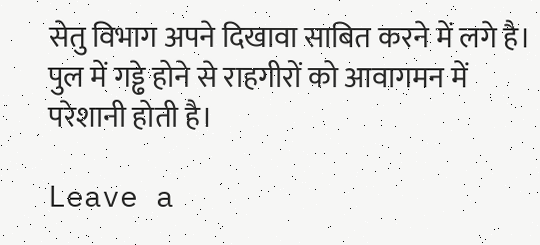सेतु विभाग अपने दिखावा साबित करने में लगे है। पुल में गड्ढे होने से राहगीरों को आवागमन में परेशानी होती है।

Leave a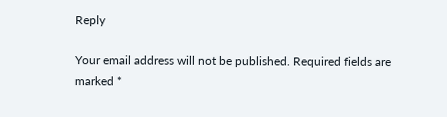Reply

Your email address will not be published. Required fields are marked *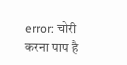error: चोरी करना पाप है